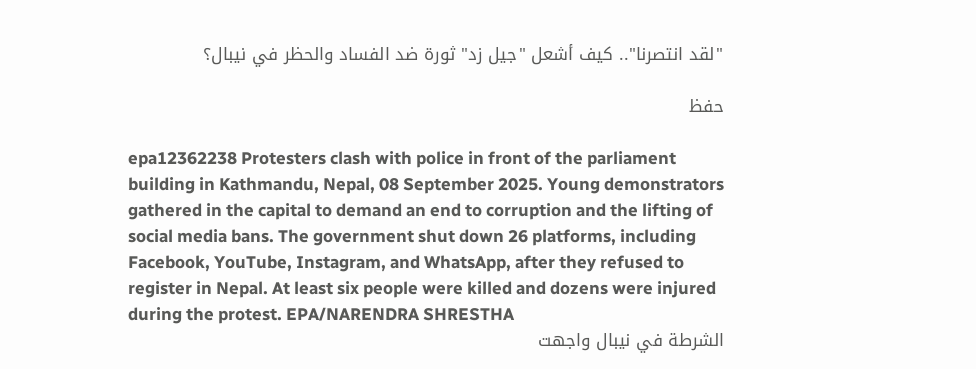"لقد انتصرنا".. كيف أشعل "جيل زد" ثورة ضد الفساد والحظر في نيبال؟

حفظ

epa12362238 Protesters clash with police in front of the parliament building in Kathmandu, Nepal, 08 September 2025. Young demonstrators gathered in the capital to demand an end to corruption and the lifting of social media bans. The government shut down 26 platforms, including Facebook, YouTube, Instagram, and WhatsApp, after they refused to register in Nepal. At least six people were killed and dozens were injured during the protest. EPA/NARENDRA SHRESTHA
الشرطة في نيبال واجهت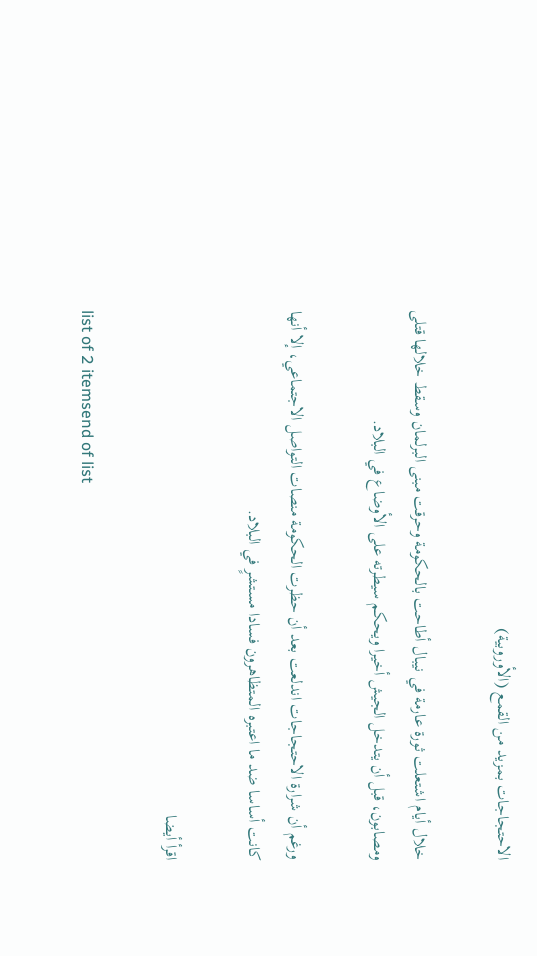الاحتجاجات بمزيد من القمع (الأوروبية)

خلال أيام اشتعلت ثورة عارمة في نيبال أطاحت بالحكومة وحرقت مبنى البرلمان وسقط خلالها قتلى ومصابون، قبل أن يتدخل الجيش أخيرا ويحكم سيطرته على الأوضاع في البلاد.

ورغم أن شرارة الاحتجاجات اندلعت بعد أن حظرت الحكومة منصات التواصل الاجتماعي، إلا أنها كانت أساسا ضد ما اعتبره المتظاهرون فسادا مستشرٍ في البلاد.

اقرأ أيضا

list of 2 itemsend of list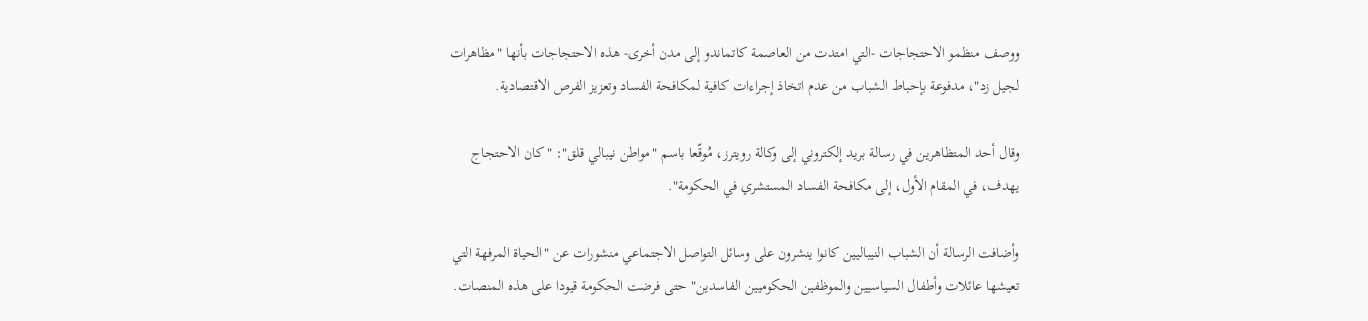ووصف منظمو الاحتجاجات -التي امتدت من العاصمة كاتماندو إلى مدن أخرى- هذه الاحتجاجات بأنها "مظاهرات لجيل زد"، مدفوعة بإحباط الشباب من عدم اتخاذ إجراءات كافية لمكافحة الفساد وتعزيز الفرص الاقتصادية.

وقال أحد المتظاهرين في رسالة بريد إلكتروني إلى وكالة رويترز، مُوقّعا باسم "مواطن نيبالي قلق": "كان الاحتجاج يهدف، في المقام الأول، إلى مكافحة الفساد المستشري في الحكومة".

وأضافت الرسالة أن الشباب النيباليين كانوا ينشرون على وسائل التواصل الاجتماعي منشورات عن "الحياة المرفهة التي تعيشها عائلات وأطفال السياسيين والموظفين الحكوميين الفاسدين" حتى فرضت الحكومة قيودا على هذه المنصات.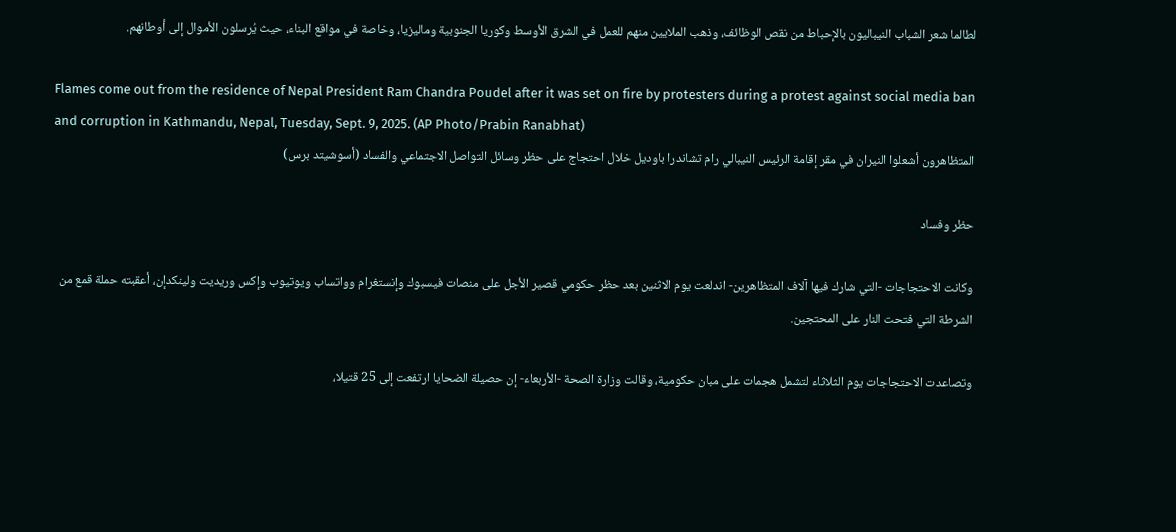لطالما شعر الشباب النيباليون بالإحباط من نقص الوظائف، وذهب الملايين منهم للعمل في الشرق الأوسط وكوريا الجنوبية وماليزيا، وخاصة في مواقع البناء، حيث يُرسلون الأموال إلى أوطانهم.

Flames come out from the residence of Nepal President Ram Chandra Poudel after it was set on fire by protesters during a protest against social media ban and corruption in Kathmandu, Nepal, Tuesday, Sept. 9, 2025. (AP Photo/Prabin Ranabhat)
المتظاهرون أشعلوا النيران في مقر إقامة الرئيس النيبالي رام تشاندرا باوديل خلال احتجاج على حظر وسائل التواصل الاجتماعي والفساد (أسوشيتد برس)

حظر وفساد

وكانت الاحتجاجات -التي شارك فيها آلاف المتظاهرين- اندلعت يوم الاثنين بعد حظر حكومي قصير الأجل على منصات فيسبوك وإنستغرام وواتساب ويوتيوب وإكس وريديت ولينكدإن، أعقبته حملة قمع من الشرطة التي فتحت النار على المحتجين.

وتصاعدت الاحتجاجات يوم الثلاثاء لتشمل هجمات على مبان حكومية، وقالت وزارة الصحة -الأربعاء- إن حصيلة الضحايا ارتفعت إلى 25 قتيلا،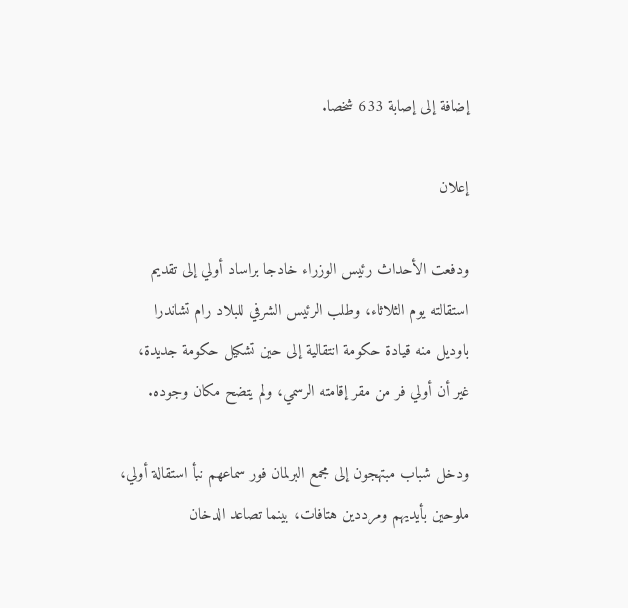إضافة إلى إصابة 633 شخصا.

إعلان

ودفعت الأحداث رئيس الوزراء خادجا براساد أولي إلى تقديم استقالته يوم الثلاثاء، وطلب الرئيس الشرفي للبلاد رام تشاندرا باوديل منه قيادة حكومة انتقالية إلى حين تشكيل حكومة جديدة، غير أن أولي فر من مقر إقامته الرسمي، ولم يتضح مكان وجوده.

ودخل شباب مبتهجون إلى مجمع البرلمان فور سماعهم نبأ استقالة أولي، ملوحين بأيديهم ومرددين هتافات، بينما تصاعد الدخان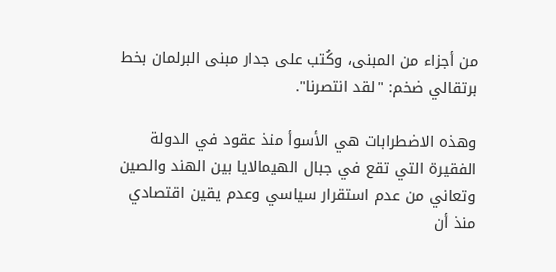من أجزاء من المبنى، وكُتب على جدار مبنى البرلمان بخط برتقالي ضخم: "لقد انتصرنا".

وهذه الاضطرابات هي الأسوأ منذ عقود في الدولة الفقيرة التي تقع في جبال الهيمالايا بين الهند والصين وتعاني من عدم استقرار سياسي وعدم يقين اقتصادي منذ أن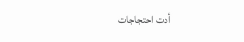أدت احتجاجات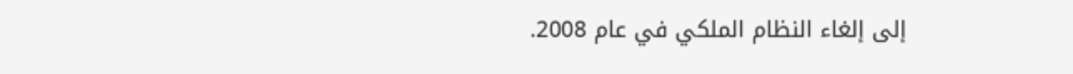إلى إلغاء النظام الملكي في عام 2008.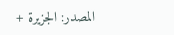المصدر: الجزيرة +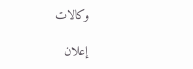وكالات

إعلان